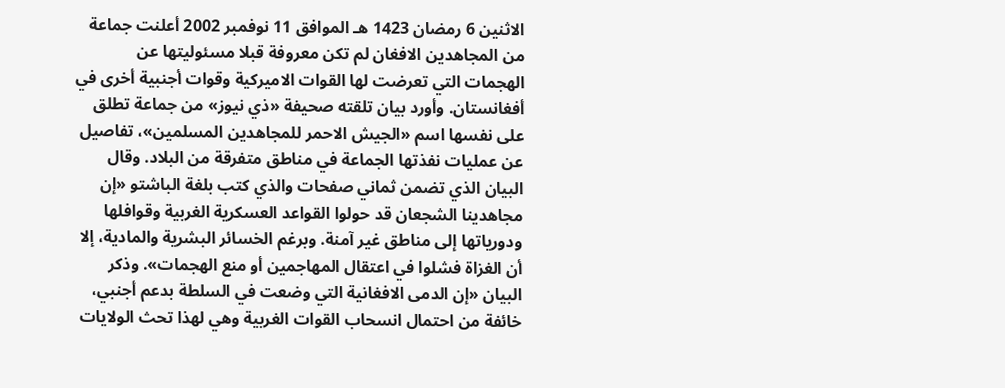الاثنين 6 رمضان 1423 هـ الموافق 11 نوفمبر 2002 أعلنت جماعة من المجاهدين الافغان لم تكن معروفة قبلا مسئوليتها عن الهجمات التي تعرضت لها القوات الاميركية وقوات أجنبية أخرى في أفغانستان. وأورد بيان تلقته صحيفة «ذي نيوز» من جماعة تطلق على نفسها اسم «الجيش الاحمر للمجاهدين المسلمين»، تفاصيل عن عمليات نفذتها الجماعة في مناطق متفرقة من البلاد. وقال البيان الذي تضمن ثماني صفحات والذي كتب بلغة الباشتو «إن مجاهدينا الشجعان قد حولوا القواعد العسكرية الغربية وقوافلها ودورياتها إلى مناطق غير آمنة. وبرغم الخسائر البشرية والمادية، إلا أن الغزاة فشلوا في اعتقال المهاجمين أو منع الهجمات». وذكر البيان «إن الدمى الافغانية التي وضعت في السلطة بدعم أجنبي، خائفة من احتمال انسحاب القوات الغربية وهي لهذا تحث الولايات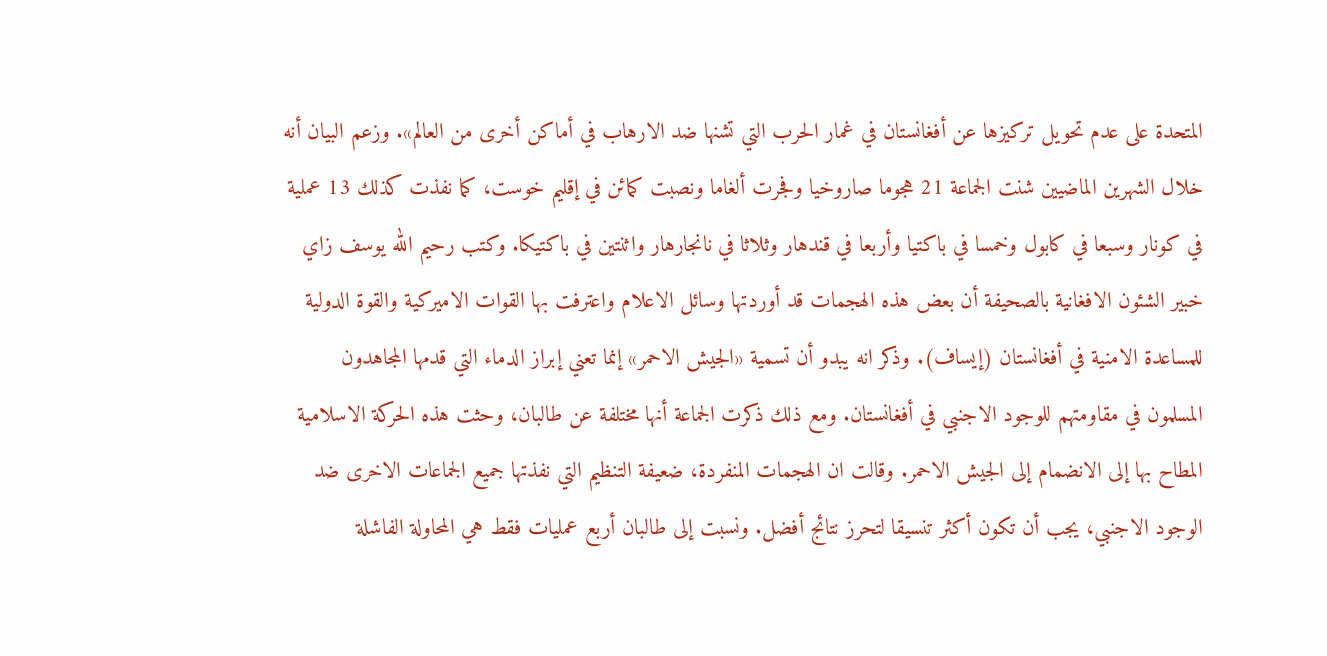المتحدة على عدم تحويل تركيزها عن أفغانستان في غمار الحرب التي تشنها ضد الارهاب في أماكن أخرى من العالم». وزعم البيان أنه خلال الشهرين الماضيين شنت الجماعة 21 هجوما صاروخيا وفجرت ألغاما ونصبت كمائن في إقليم خوست، كما نفذت كذلك 13 عملية في كونار وسبعا في كابول وخمسا في باكتيا وأربعا في قندهار وثلاثا في نانجارهار واثنتين في باكتيكا. وكتب رحيم الله يوسف زاي خبير الشئون الافغانية بالصحيفة أن بعض هذه الهجمات قد أوردتها وسائل الاعلام واعترفت بها القوات الاميركية والقوة الدولية للمساعدة الامنية في أفغانستان (إيساف). وذكر انه يبدو أن تسمية «الجيش الاحمر» إنما تعني إبراز الدماء التي قدمها المجاهدون المسلمون في مقاومتهم للوجود الاجنبي في أفغانستان. ومع ذلك ذكرت الجماعة أنها مختلفة عن طالبان، وحثت هذه الحركة الاسلامية المطاح بها إلى الانضمام إلى الجيش الاحمر. وقالت ان الهجمات المنفردة، ضعيفة التنظيم التي نفذتها جميع الجماعات الاخرى ضد الوجود الاجنبي، يجب أن تكون أكثر تنسيقا لتحرز نتائج أفضل. ونسبت إلى طالبان أربع عمليات فقط هي المحاولة الفاشلة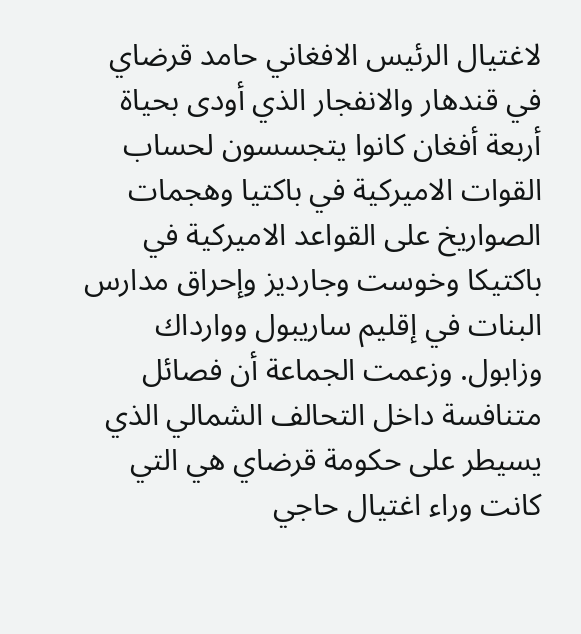لاغتيال الرئيس الافغاني حامد قرضاي في قندهار والانفجار الذي أودى بحياة أربعة أفغان كانوا يتجسسون لحساب القوات الاميركية في باكتيا وهجمات الصواريخ على القواعد الاميركية في باكتيكا وخوست وجارديز وإحراق مدارس البنات في إقليم ساريبول ووارداك وزابول. وزعمت الجماعة أن فصائل متنافسة داخل التحالف الشمالي الذي يسيطر على حكومة قرضاي هي التي كانت وراء اغتيال حاجي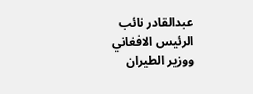عبدالقادر نائب الرئيس الافغاني ووزير الطيران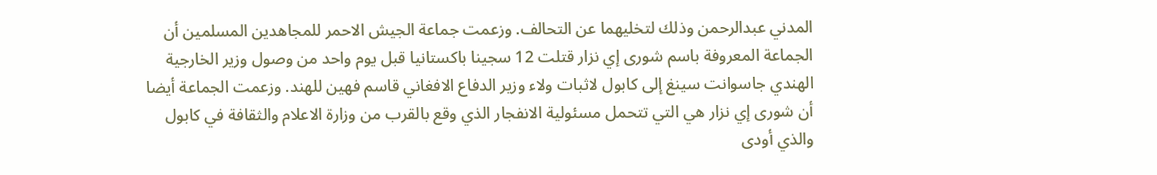المدني عبدالرحمن وذلك لتخليهما عن التحالف. وزعمت جماعة الجيش الاحمر للمجاهدين المسلمين أن الجماعة المعروفة باسم شورى إي نزار قتلت 12 سجينا باكستانيا قبل يوم واحد من وصول وزير الخارجية الهندي جاسوانت سينغ إلى كابول لاثبات ولاء وزير الدفاع الافغاني قاسم فهين للهند. وزعمت الجماعة أيضا أن شورى إي نزار هي التي تتحمل مسئولية الانفجار الذي وقع بالقرب من وزارة الاعلام والثقافة في كابول والذي أودى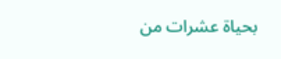بحياة عشرات من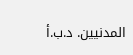المدنيين. د.ب.أ